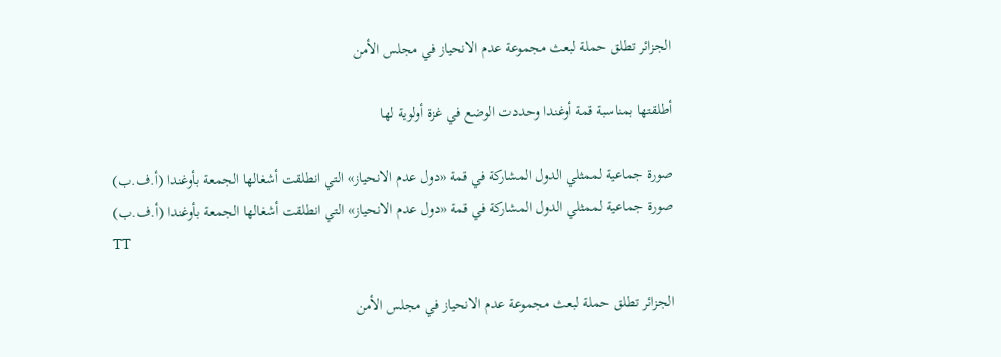الجزائر تطلق حملة لبعث مجموعة عدم الانحياز في مجلس الأمن

أطلقتها بمناسبة قمة أوغندا وحددت الوضع في غزة أولوية لها

صورة جماعية لممثلي الدول المشاركة في قمة «دول عدم الانحياز» التي انطلقت أشغالها الجمعة بأوغندا (أ.ف.ب)
صورة جماعية لممثلي الدول المشاركة في قمة «دول عدم الانحياز» التي انطلقت أشغالها الجمعة بأوغندا (أ.ف.ب)
TT

الجزائر تطلق حملة لبعث مجموعة عدم الانحياز في مجلس الأمن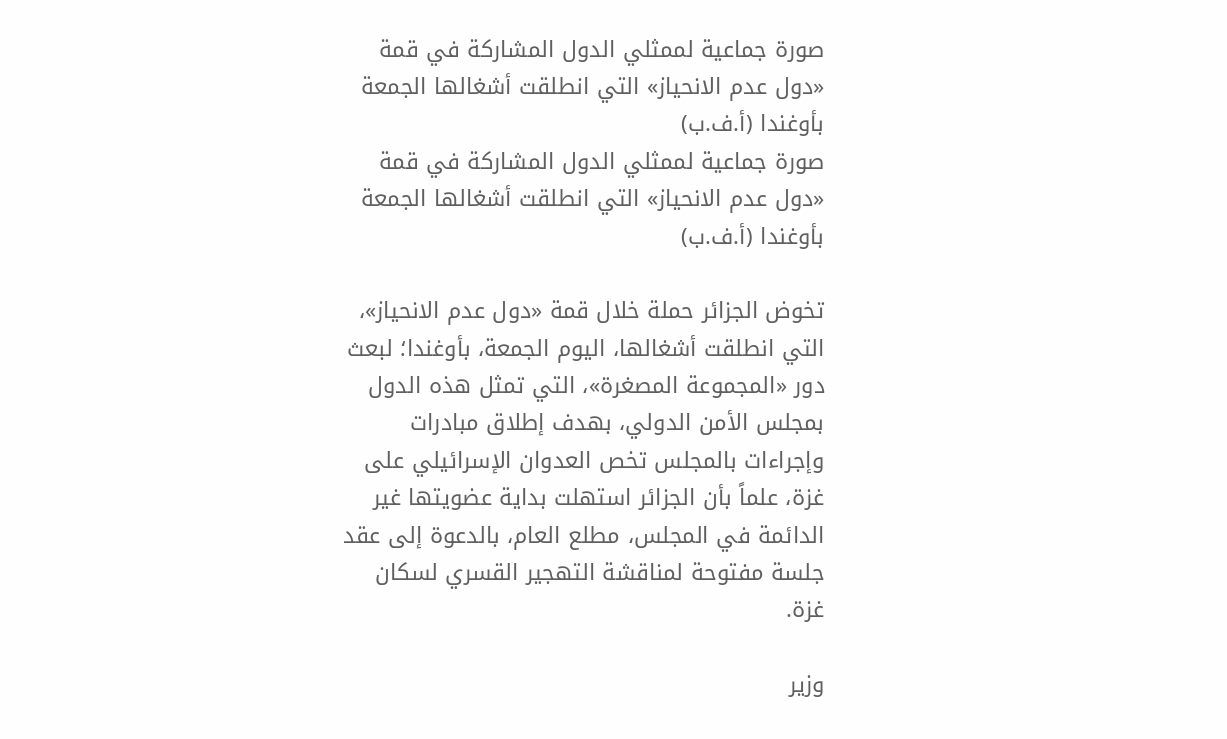صورة جماعية لممثلي الدول المشاركة في قمة «دول عدم الانحياز» التي انطلقت أشغالها الجمعة بأوغندا (أ.ف.ب)
صورة جماعية لممثلي الدول المشاركة في قمة «دول عدم الانحياز» التي انطلقت أشغالها الجمعة بأوغندا (أ.ف.ب)

تخوض الجزائر حملة خلال قمة «دول عدم الانحياز»، التي انطلقت أشغالها، اليوم الجمعة، بأوغندا؛ لبعث دور «المجموعة المصغرة»، التي تمثل هذه الدول بمجلس الأمن الدولي، بهدف إطلاق مبادرات وإجراءات بالمجلس تخص العدوان الإسرائيلي على غزة، علماً بأن الجزائر استهلت بداية عضويتها غير الدائمة في المجلس، مطلع العام، بالدعوة إلى عقد جلسة مفتوحة لمناقشة التهجير القسري لسكان غزة.

وزير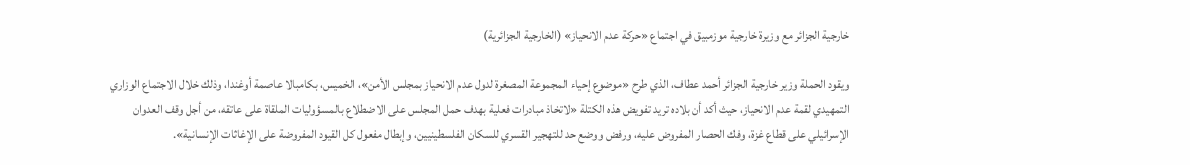خارجية الجزائر مع وزيرة خارجية موزمبيق في اجتماع «حركة عدم الانحياز» (الخارجية الجزائرية)

ويقود الحملة وزير خارجية الجزائر أحمد عطاف، الذي طرح «موضوع إحياء المجموعة المصغرة لدول عدم الانحياز بمجلس الأمن»، الخميس، بكامبالا عاصمة أوغندا، وذلك خلال الاجتماع الوزاري التمهيدي لقمة عدم الانحياز، حيث أكد أن بلاده تريد تفويض هذه الكتلة «لاتخاذ مبادرات فعلية بهدف حمل المجلس على الاضطلاع بالمسؤوليات الملقاة على عاتقه، من أجل وقف العدوان الإسرائيلي على قطاع غزة، وفك الحصار المفروض عليه، ورفض ووضع حد للتهجير القسري للسكان الفلسطينيين، وإبطال مفعول كل القيود المفروضة على الإغاثات الإنسانية».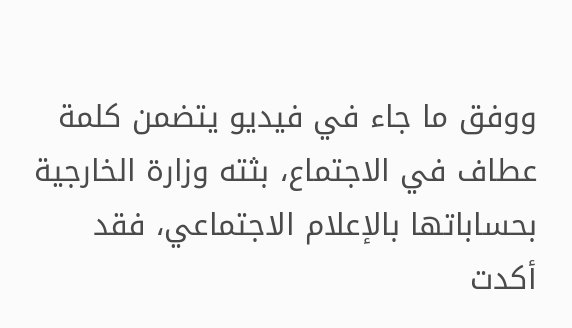ووفق ما جاء في فيديو يتضمن كلمة عطاف في الاجتماع، بثته وزارة الخارجية بحساباتها بالإعلام الاجتماعي، فقد أكدت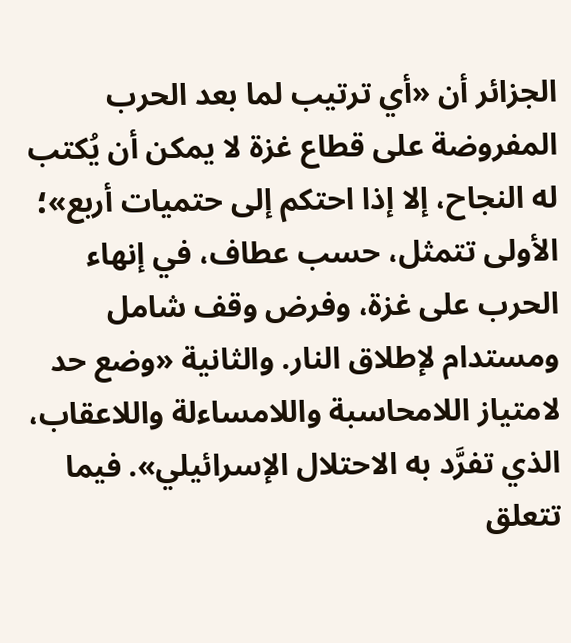الجزائر أن «أي ترتيب لما بعد الحرب المفروضة على قطاع غزة لا يمكن أن يُكتب له النجاح، إلا إذا احتكم إلى حتميات أربع»؛ الأولى تتمثل، حسب عطاف، في إنهاء الحرب على غزة، وفرض وقف شامل ومستدام لإطلاق النار. والثانية «وضع حد لامتياز اللامحاسبة واللامساءلة واللاعقاب، الذي تفرَّد به الاحتلال الإسرائيلي». فيما تتعلق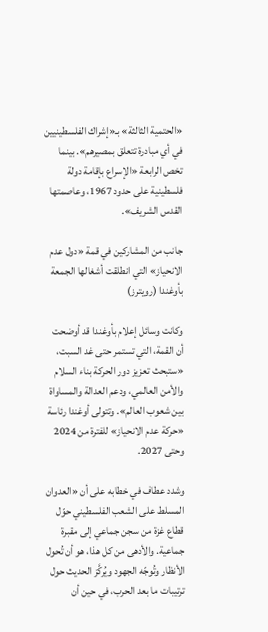«الحتمية الثالثة» بـ«إشراك الفلسطينيين في أي مبادرة تتعلق بمصيرهم». بينما تخص الرابعة «الإسراع بإقامة دولة فلسطينية على حدود 1967، وعاصمتها القدس الشريف».

جانب من المشاركين في قمة «دول عدم الانحياز» التي انطلقت أشغالها الجمعة بأوغندا (رويترز)

وكانت وسائل إعلام بأوغندا قد أوضحت أن القمة، التي تستمر حتى غد السبت، «ستبحث تعزيز دور الحركة بناء السلام والأمن العالمي، ودعم العدالة والمساواة بين شعوب العالم». وتتولى أوغندا رئاسة «حركة عدم الانحياز» للفترة من 2024 وحتى 2027.

وشدد عطاف في خطابه على أن «العدوان المسلط على الشعب الفلسطيني حوّل قطاع غزة من سجن جماعي إلى مقبرة جماعية. والأدهى من كل هذا، هو أن تُحول الأنظار وتُوجّه الجهود ويُركَّز الحديث حول ترتيبات ما بعد الحرب، في حين أن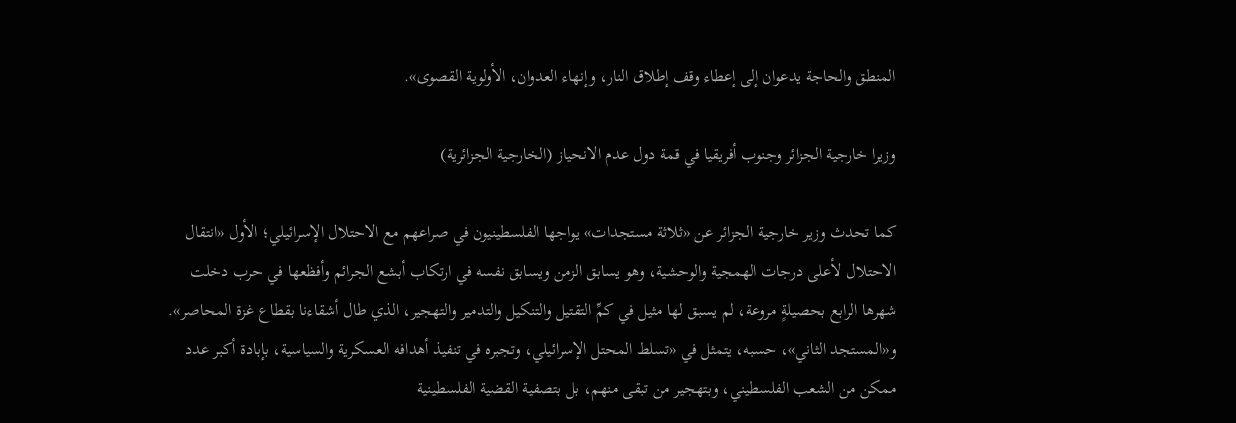المنطق والحاجة يدعوان إلى إعطاء وقف إطلاق النار، وإنهاء العدوان، الأولوية القصوى».

وزيرا خارجية الجزائر وجنوب أفريقيا في قمة دول عدم الانحياز (الخارجية الجزائرية)

كما تحدث وزير خارجية الجزائر عن «ثلاثة مستجدات» يواجها الفلسطينيون في صراعهم مع الاحتلال الإسرائيلي؛ الأول «انتقال الاحتلال لأعلى درجات الهمجية والوحشية، وهو يسابق الزمن ويسابق نفسه في ارتكاب أبشع الجرائم وأفظعها في حرب دخلت شهرها الرابع بحصيلةٍ مروعة، لم يسبق لها مثيل في كمِّ التقتيل والتنكيل والتدمير والتهجير، الذي طال أشقاءنا بقطاع غزة المحاصر». و«المستجد الثاني»، حسبه، يتمثل في «تسلط المحتل الإسرائيلي، وتجبره في تنفيذ أهدافه العسكرية والسياسية، بإبادة أكبر عدد ممكن من الشعب الفلسطيني، وبتهجير من تبقى منهم، بل بتصفية القضية الفلسطينية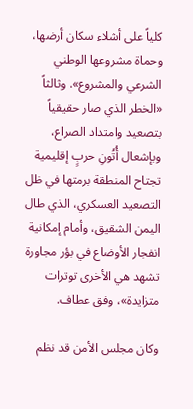كلياً على أشلاء سكان أرضها، وحماة مشروعها الوطني الشرعي والمشروع». وثالثاً «الخطر الذي صار حقيقياً بتصعيد وامتداد الصراع، وبإشعال أُتُونِ حربٍ إقليمية تجتاح المنطقة برمتها في ظل التصعيد العسكري، الذي طال اليمن الشقيق، وأمام إمكانية انفجار الأوضاع في بؤر مجاورة تشهد هي الأخرى توترات متزايدة»، وفق عطاف.

وكان مجلس الأمن قد نظم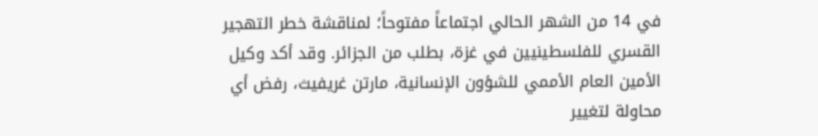في 14 من الشهر الحالي اجتماعاً مفتوحاً؛ لمناقشة خطر التهجير القسري للفلسطينيين في غزة، بطلب من الجزائر. وقد أكد وكيل الأمين العام الأممي للشؤون الإنسانية، مارتن غريفيث، رفض أي محاولة لتغيير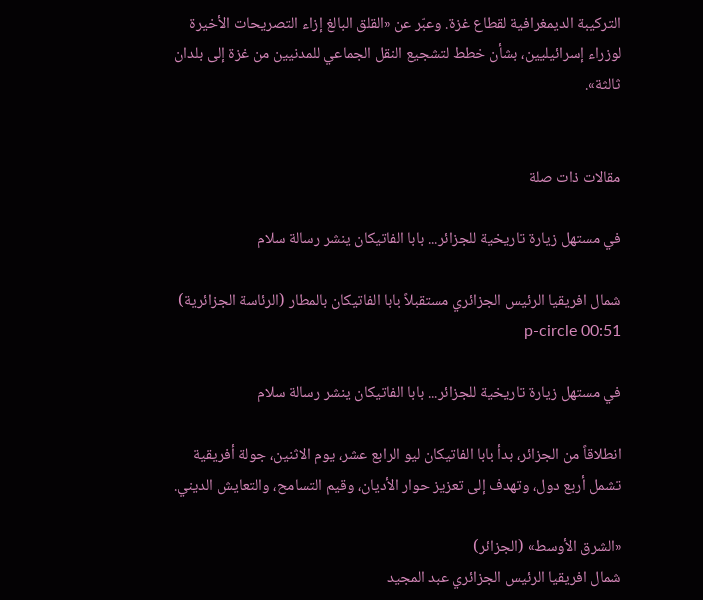التركيبة الديمغرافية لقطاع غزة. وعبّر عن «القلق البالغ إزاء التصريحات الأخيرة لوزراء إسرائيليين، بشأن خطط لتشجيع النقل الجماعي للمدنيين من غزة إلى بلدان ثالثة».


مقالات ذات صلة

في مستهل زيارة تاريخية للجزائر... بابا الفاتيكان ينشر رسالة سلام

شمال افريقيا الرئيس الجزائري مستقبلاً بابا الفاتيكان بالمطار (الرئاسة الجزائرية) p-circle 00:51

في مستهل زيارة تاريخية للجزائر... بابا الفاتيكان ينشر رسالة سلام

انطلاقاً من الجزائر، بدأ بابا الفاتيكان ليو الرابع عشر، يوم الاثنين، جولة أفريقية تشمل أربع دول، وتهدف إلى تعزيز حوار الأديان، وقيم التسامح، والتعايش الديني.

«الشرق الأوسط» (الجزائر)
شمال افريقيا الرئيس الجزائري عبد المجيد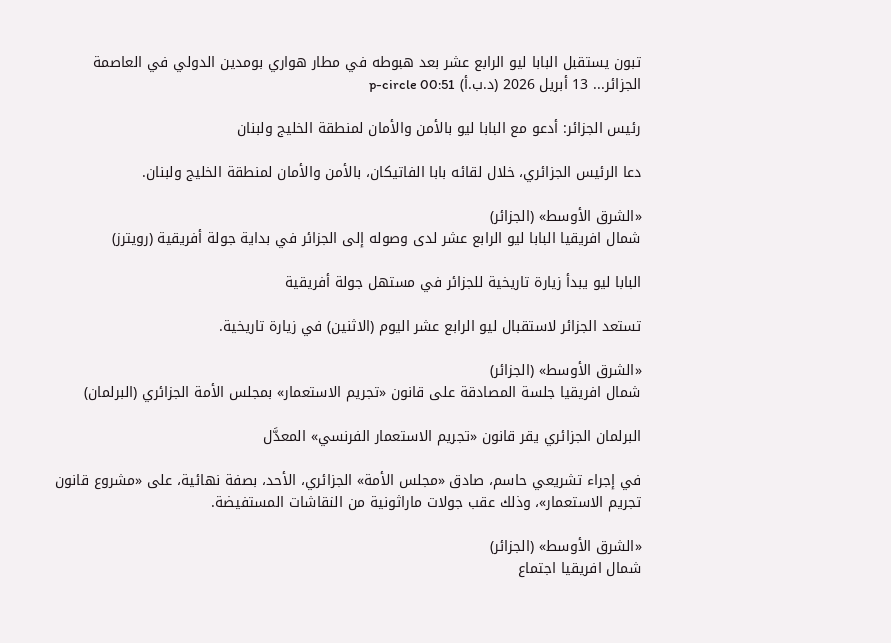تبون يستقبل البابا ليو الرابع عشر بعد هبوطه في مطار هواري بومدين الدولي في العاصمة الجزائر... 13 أبريل 2026 (د.ب.أ) p-circle 00:51

رئيس الجزائر: أدعو مع البابا ليو بالأمن والأمان لمنطقة الخليج ولبنان

دعا الرئيس الجزائري، خلال لقائه بابا الفاتيكان، بالأمن والأمان لمنطقة الخليج ولبنان.

«الشرق الأوسط» (الجزائر)
شمال افريقيا البابا ليو الرابع عشر لدى وصوله إلى الجزائر في بداية جولة أفريقية (رويترز)

البابا ليو يبدأ زيارة تاريخية للجزائر في مستهل جولة أفريقية

تستعد الجزائر لاستقبال ليو الرابع عشر اليوم (الاثنين) في زيارة تاريخية.

«الشرق الأوسط» (الجزائر)
شمال افريقيا جلسة المصادقة على قانون «تجريم الاستعمار» بمجلس الأمة الجزائري (البرلمان)

البرلمان الجزائري يقر قانون «تجريم الاستعمار الفرنسي» المعدَّل

في إجراء تشريعي حاسم، صادق «مجلس الأمة» الجزائري، الأحد، بصفة نهائية، على «مشروع قانون تجريم الاستعمار»، وذلك عقب جولات ماراثونية من النقاشات المستفيضة.

«الشرق الأوسط» (الجزائر)
شمال افريقيا اجتماع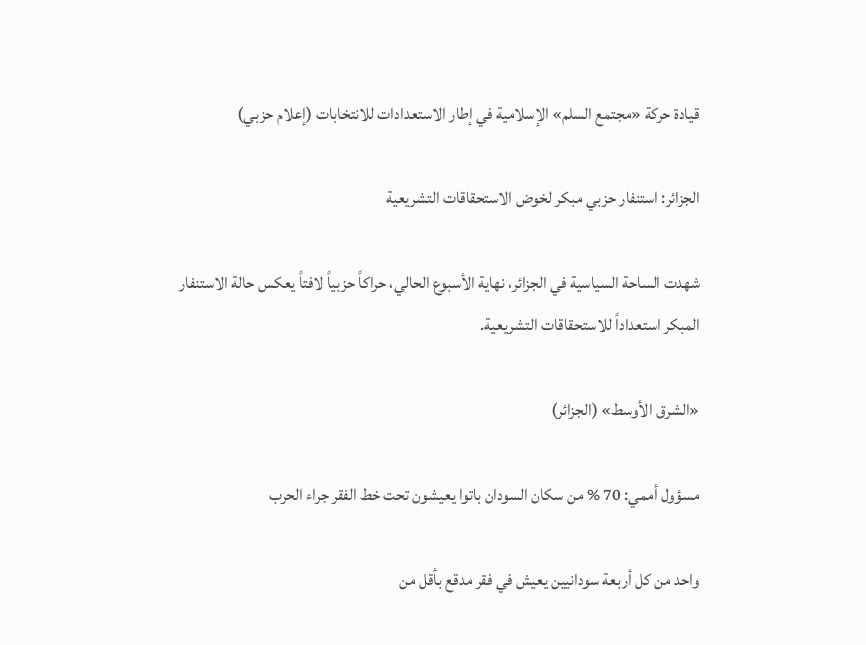قيادة حركة «مجتمع السلم» الإسلامية في إطار الاستعدادات للانتخابات (إعلام حزبي)

الجزائر: استنفار حزبي مبكر لخوض الاستحقاقات التشريعية

شهدت الساحة السياسية في الجزائر، نهاية الأسبوع الحالي، حراكاً حزبياً لافتاً يعكس حالة الاستنفار المبكر استعداداً للاستحقاقات التشريعية.

«الشرق الأوسط» (الجزائر)

مسؤول أممي: 70 % من سكان السودان باتوا يعيشون تحت خط الفقر جراء الحرب

واحد من كل أربعة سودانيين يعيش في فقر مدقع بأقل من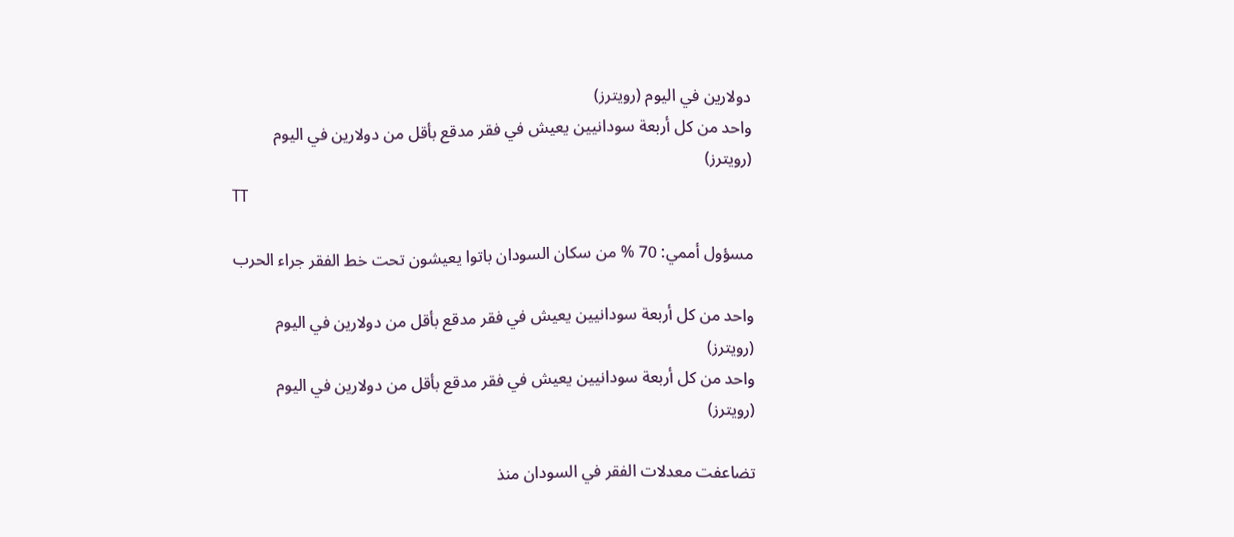دولارين في اليوم (رويترز)
واحد من كل أربعة سودانيين يعيش في فقر مدقع بأقل من دولارين في اليوم (رويترز)
TT

مسؤول أممي: 70 % من سكان السودان باتوا يعيشون تحت خط الفقر جراء الحرب

واحد من كل أربعة سودانيين يعيش في فقر مدقع بأقل من دولارين في اليوم (رويترز)
واحد من كل أربعة سودانيين يعيش في فقر مدقع بأقل من دولارين في اليوم (رويترز)

تضاعفت معدلات الفقر في السودان منذ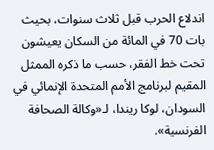اندلاع الحرب قبل ثلاث سنوات، بحيث بات 70 في المائة من السكان يعيشون تحت خط الفقر، حسب ما ذكره الممثل المقيم لبرنامج الأمم المتحدة الإنمائي في السودان، لوكا ريندا، لـ«وكالة الصحافة الفرنسية».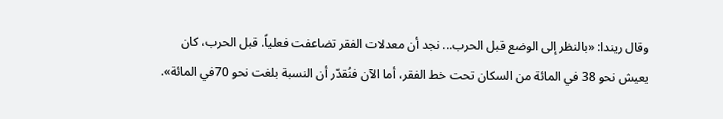وقال ريندا: «بالنظر إلى الوضع قبل الحرب... نجد أن معدلات الفقر تضاعفت فعلياً. قبل الحرب، كان يعيش نحو 38 في المائة من السكان تحت خط الفقر، أما الآن فنُقدّر أن النسبة بلغت نحو 70في المائة».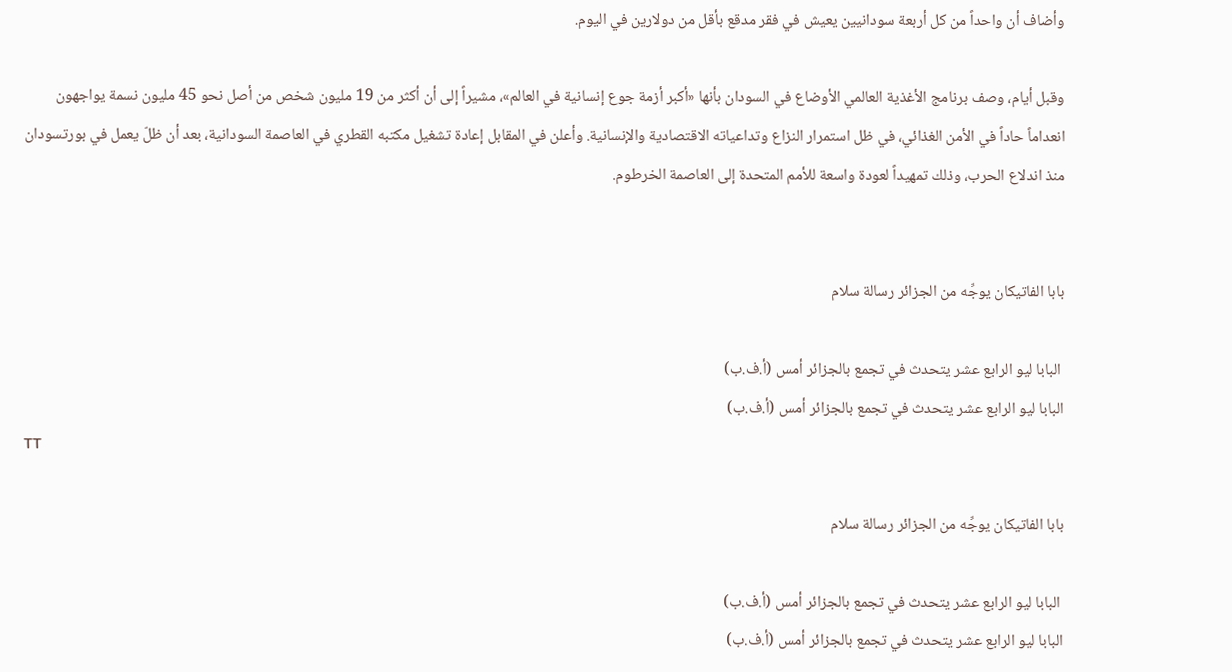وأضاف أن واحداً من كل أربعة سودانيين يعيش في فقر مدقع بأقل من دولارين في اليوم.

وقبل أيام، وصف برنامج الأغذية العالمي الأوضاع في السودان بأنها «أكبر أزمة جوع إنسانية في العالم»، مشيراً إلى أن أكثر من 19 مليون شخص من أصل نحو 45 مليون نسمة يواجهون انعداماً حاداً في الأمن الغذائي، في ظل استمرار النزاع وتداعياته الاقتصادية والإنسانية. وأعلن في المقابل إعادة تشغيل مكتبه القطري في العاصمة السودانية، بعد أن ظلّ يعمل في بورتسودان منذ اندلاع الحرب، وذلك تمهيداً لعودة واسعة للأمم المتحدة إلى العاصمة الخرطوم.


بابا الفاتيكان يوجِّه من الجزائر رسالة سلام

 البابا ليو الرابع عشر يتحدث في تجمع بالجزائر أمس (أ.ف.ب)
البابا ليو الرابع عشر يتحدث في تجمع بالجزائر أمس (أ.ف.ب)
TT

بابا الفاتيكان يوجِّه من الجزائر رسالة سلام

 البابا ليو الرابع عشر يتحدث في تجمع بالجزائر أمس (أ.ف.ب)
البابا ليو الرابع عشر يتحدث في تجمع بالجزائر أمس (أ.ف.ب)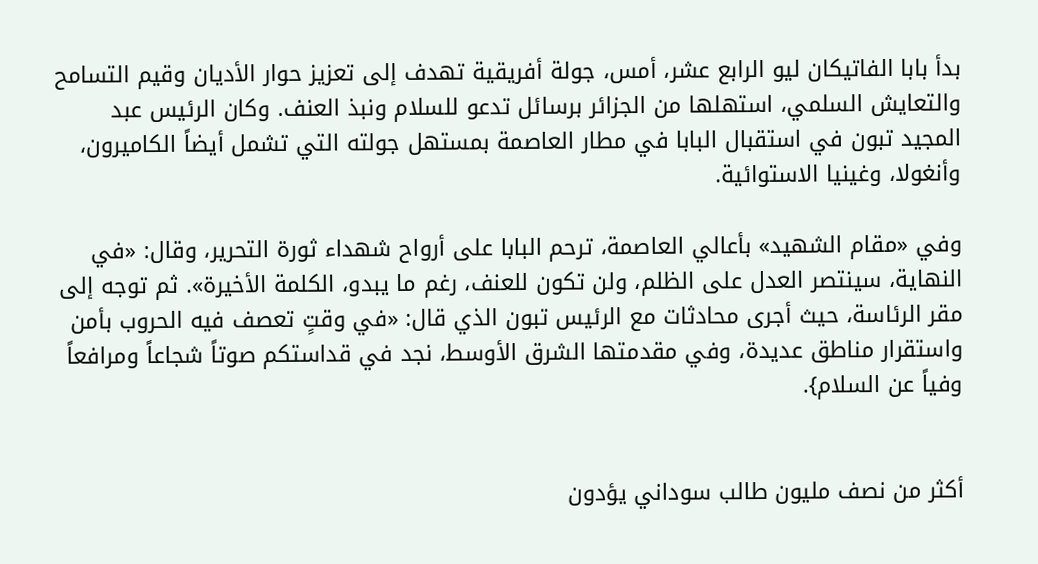بدأ بابا الفاتيكان ليو الرابع عشر، أمس، جولة أفريقية تهدف إلى تعزيز حوار الأديان وقيم التسامح والتعايش السلمي، استهلها من الجزائر برسائل تدعو للسلام ونبذ العنف. وكان الرئيس عبد المجيد تبون في استقبال البابا في مطار العاصمة بمستهل جولته التي تشمل أيضاً الكاميرون، وأنغولا، وغينيا الاستوائية.

وفي «مقام الشهيد» بأعالي العاصمة، ترحم البابا على أرواح شهداء ثورة التحرير، وقال: «في النهاية، سينتصر العدل على الظلم، ولن تكون للعنف، رغم ما يبدو، الكلمة الأخيرة». ثم توجه إلى مقر الرئاسة، حيث أجرى محادثات مع الرئيس تبون الذي قال: «في وقتٍ تعصف فيه الحروب بأمن واستقرار مناطق عديدة، وفي مقدمتها الشرق الأوسط، نجد في قداستكم صوتاً شجاعاً ومرافعاً وفياً عن السلام}.


أكثر من نصف مليون طالب سوداني يؤدون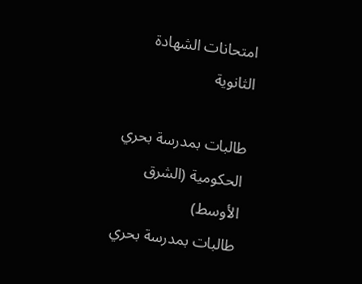امتحانات الشهادة الثانوية

طالبات بمدرسة بحري الحكومية (الشرق الأوسط)
طالبات بمدرسة بحري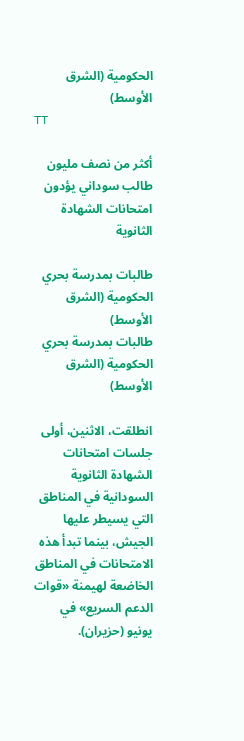الحكومية (الشرق الأوسط)
TT

أكثر من نصف مليون طالب سوداني يؤدون امتحانات الشهادة الثانوية

طالبات بمدرسة بحري الحكومية (الشرق الأوسط)
طالبات بمدرسة بحري الحكومية (الشرق الأوسط)

انطلقت، الاثنين، أولى جلسات امتحانات الشهادة الثانوية السودانية في المناطق التي يسيطر عليها الجيش، بينما تبدأ هذه الامتحانات في المناطق الخاضعة لهيمنة «قوات الدعم السريع» في يونيو (حزيران).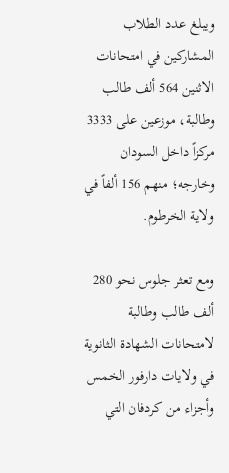ويبلغ عدد الطلاب المشاركين في امتحانات الاثنين 564 ألف طالب وطالبة، موزعين على 3333 مركزاً داخل السودان وخارجه؛ منهم 156 ألفاً في ولاية الخرطوم.

ومع تعثر جلوس نحو 280 ألف طالب وطالبة لامتحانات الشهادة الثانوية في ولايات دارفور الخمس وأجزاء من كردفان التي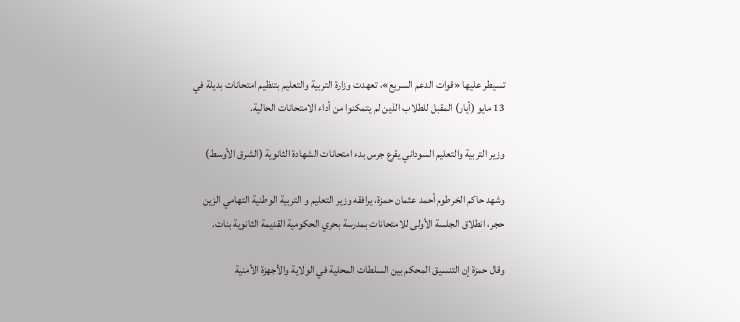تسيطر عليها «قوات الدعم السريع»، تعهدت وزارة التربية والتعليم بتنظيم امتحانات بديلة في 13 مايو (أيار) المقبل للطلاب الذين لم يتمكنوا من أداء الامتحانات الحالية.

وزير التربية والتعليم السوداني يقرع جرس بدء امتحانات الشهادة الثانوية (الشرق الأوسط)

وشهد حاكم الخرطوم أحمد عثمان حمزة، يرافقه وزير التعليم و التربية الوطنية التهامي الزين حجر، انطلاق الجلسة الأولى للامتحانات بمدرسة بحري الحكومية القديمة الثانوية بنات.

وقال حمزة إن التنسيق المحكم بين السلطات المحلية في الولاية والأجهزة الأمنية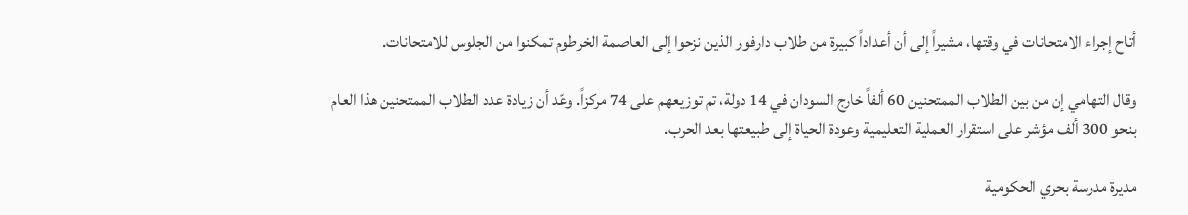أتاح إجراء الامتحانات في وقتها، مشيراً إلى أن أعداداً كبيرة من طلاب دارفور الذين نزحوا إلى العاصمة الخرطوم تمكنوا من الجلوس للامتحانات.

وقال التهامي إن من بين الطلاب الممتحنين 60 ألفاً خارج السودان في 14 دولة، تم توزيعهم على 74 مركزاً. وعّد أن زيادة عدد الطلاب الممتحنين هذا العام بنحو 300 ألف مؤشر على استقرار العملية التعليمية وعودة الحياة إلى طبيعتها بعد الحرب.

مديرة مدرسة بحري الحكومية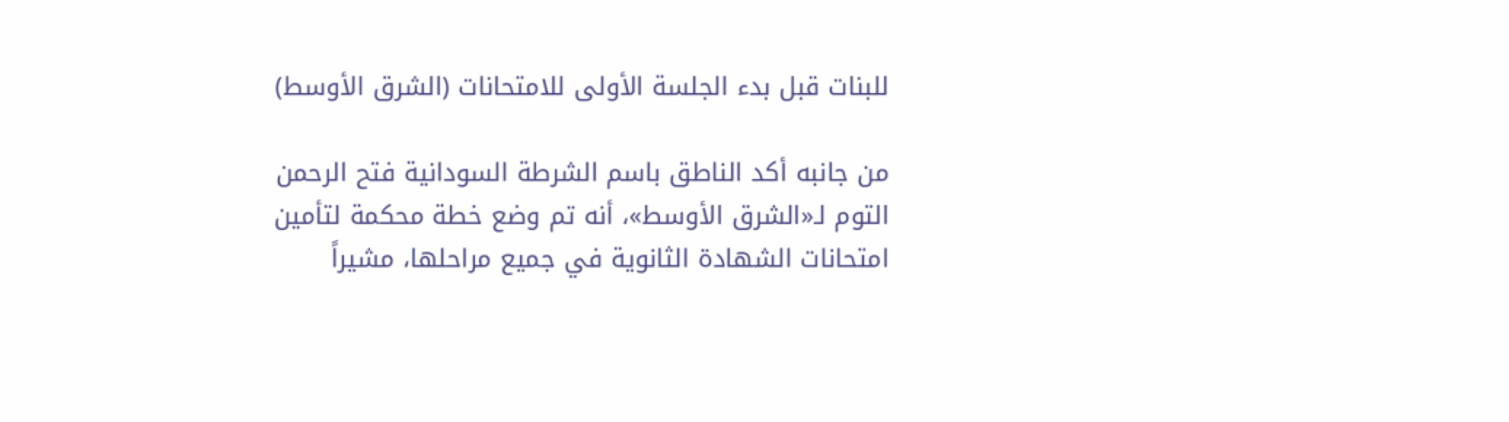للبنات قبل بدء الجلسة الأولى للامتحانات (الشرق الأوسط)

من جانبه أكد الناطق باسم الشرطة السودانية فتح الرحمن التوم لـ«الشرق الأوسط»، أنه تم وضع خطة محكمة لتأمين امتحانات الشهادة الثانوية في جميع مراحلها، مشيراً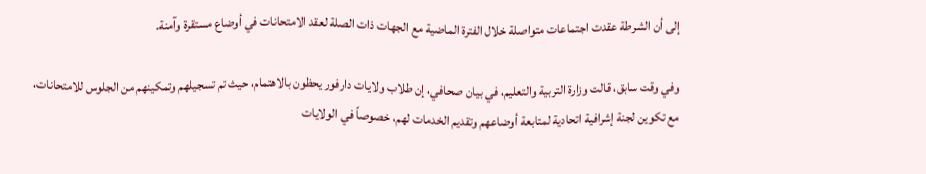إلى أن الشرطة عقدت اجتماعات متواصلة خلال الفترة الماضية مع الجهات ذات الصلة لعقد الامتحانات في أوضاع مستقرة وآمنة.

وفي وقت سابق، قالت وزارة التربية والتعليم، في بيان صحافي، إن طلاب ولايات دارفور يحظون بالاهتمام، حيث تم تسجيلهم وتمكينهم من الجلوس للامتحانات، مع تكوين لجنة إشرافية اتحادية لمتابعة أوضاعهم وتقديم الخدمات لهم، خصوصاً في الولايات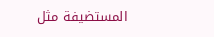المستضيفة مثل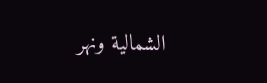الشمالية ونهر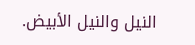النيل والنيل الأبيض.